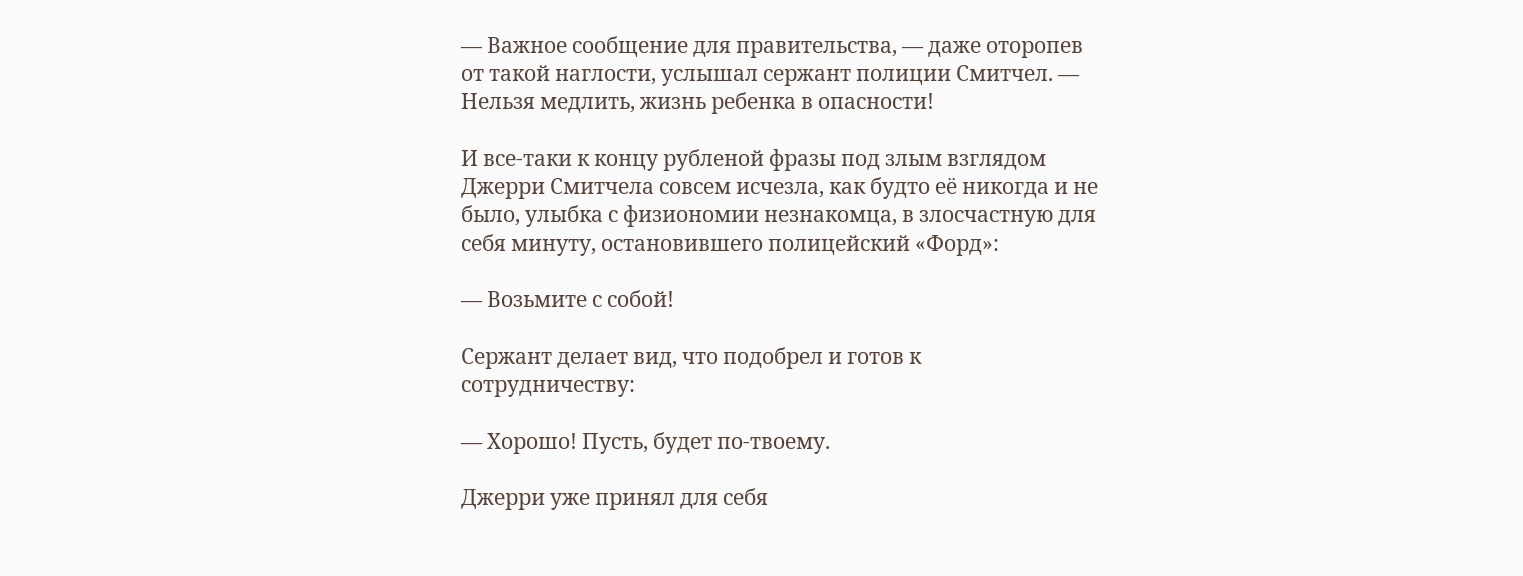— Важное сообщение для правительства, — даже оторопев от такой наглости, услышал сержант полиции Смитчел. — Нельзя медлить, жизнь ребенка в опасности!

И все-таки к концу рубленой фразы под злым взглядом Джерри Смитчела совсем исчезла, как будто её никогда и не было, улыбка с физиономии незнакомца, в злосчастную для себя минуту, остановившего полицейский «Форд»:

— Возьмите с собой!

Сержант делает вид, что подобрел и готов к сотрудничеству:

— Хорошо! Пусть, будет по-твоему.

Джерри уже принял для себя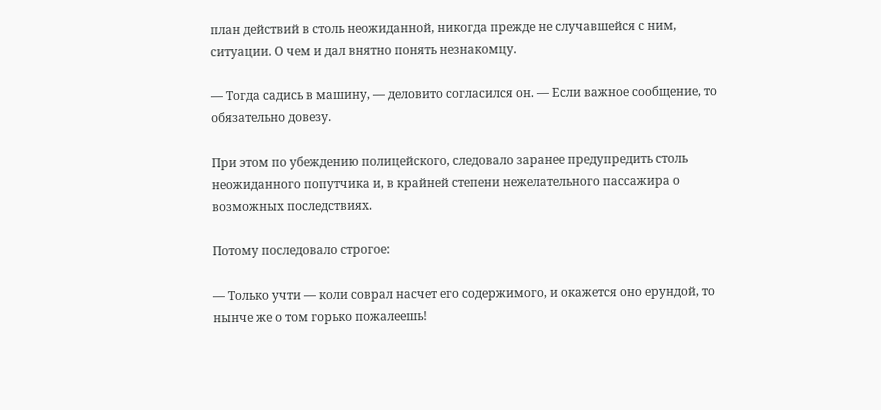план действий в столь неожиданной, никогда прежде не случавшейся с ним, ситуации. О чем и дал внятно понять незнакомцу.

— Тогда садись в машину, — деловито согласился он. — Если важное сообщение, то обязательно довезу.

При этом по убеждению полицейского, следовало заранее предупредить столь неожиданного попутчика и, в крайней степени нежелательного пассажира о возможных последствиях.

Потому последовало строгое:

— Только учти — коли соврал насчет его содержимого, и окажется оно ерундой, то нынче же о том горько пожалеешь!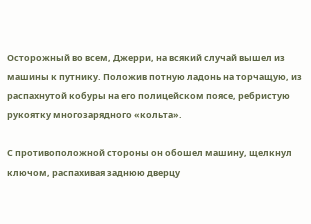Осторожный во всем, Джерри, на всякий случай вышел из машины к путнику. Положив потную ладонь на торчащую, из распахнутой кобуры на его полицейском поясе, ребристую рукоятку многозарядного «кольта».

С противоположной стороны он обошел машину, щелкнул ключом, распахивая заднюю дверцу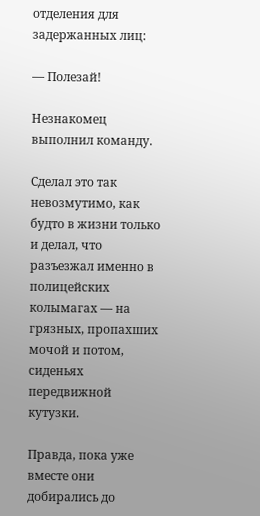отделения для задержанных лиц:

— Полезай!

Незнакомец выполнил команду.

Сделал это так невозмутимо, как будто в жизни только и делал, что разъезжал именно в полицейских колымагах — на грязных, пропахших мочой и потом, сиденьях передвижной кутузки.

Правда, пока уже вместе они добирались до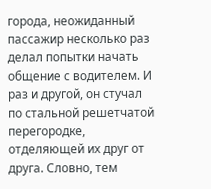города, неожиданный пассажир несколько раз делал попытки начать общение с водителем. И раз и другой, он стучал по стальной решетчатой перегородке, отделяющей их друг от друга. Словно, тем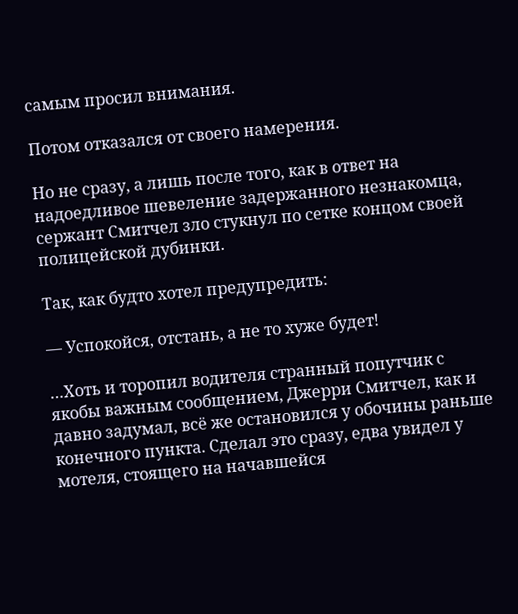самым просил внимания.

Потом отказался от своего намерения.

Но не сразу, а лишь после того, как в ответ на надоедливое шевеление задержанного незнакомца, сержант Смитчел зло стукнул по сетке концом своей полицейской дубинки.

Так, как будто хотел предупредить:

— Успокойся, отстань, а не то хуже будет!

…Хоть и торопил водителя странный попутчик с якобы важным сообщением, Джерри Смитчел, как и давно задумал, всё же остановился у обочины раньше конечного пункта. Сделал это сразу, едва увидел у мотеля, стоящего на начавшейся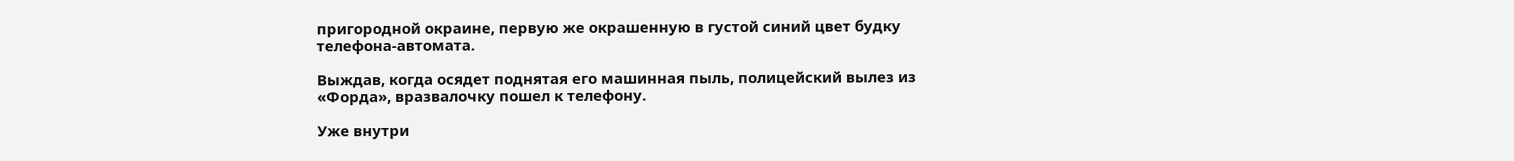пригородной окраине, первую же окрашенную в густой синий цвет будку телефона-автомата.

Выждав, когда осядет поднятая его машинная пыль, полицейский вылез из «Форда», вразвалочку пошел к телефону.

Уже внутри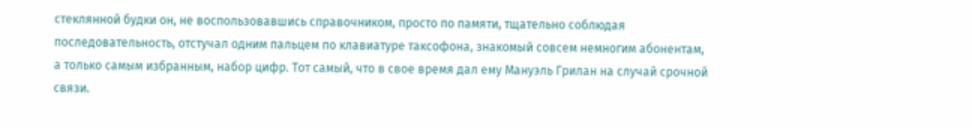стеклянной будки он, не воспользовавшись справочником, просто по памяти, тщательно соблюдая последовательность, отстучал одним пальцем по клавиатуре таксофона, знакомый совсем немногим абонентам, а только самым избранным, набор цифр. Тот самый, что в свое время дал ему Мануэль Грилан на случай срочной связи.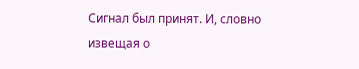Сигнал был принят. И, словно извещая о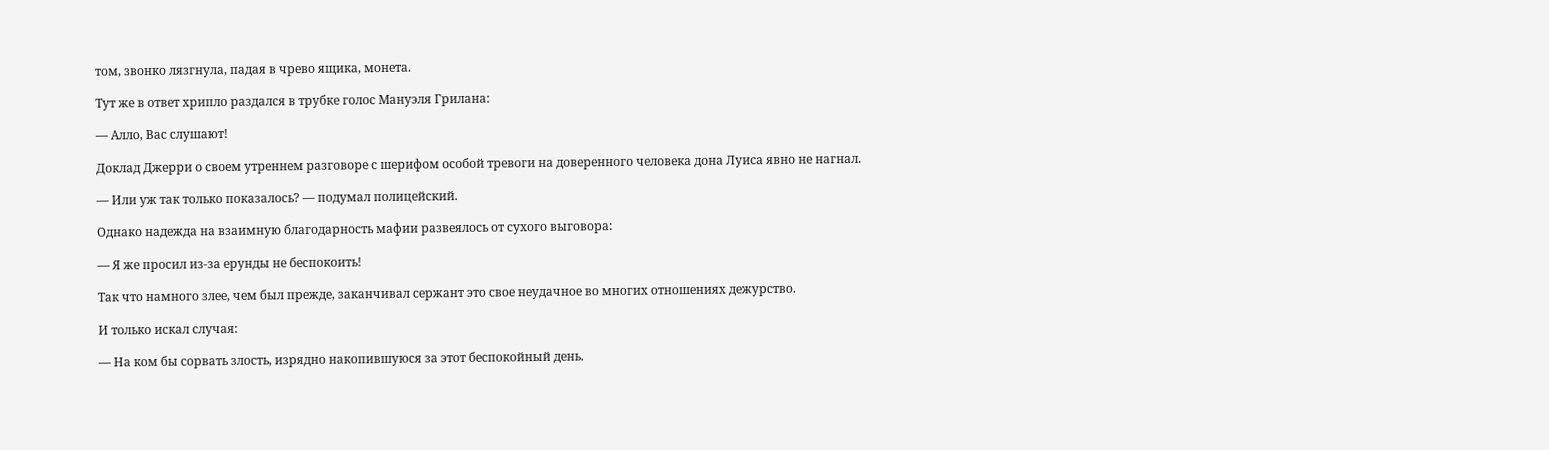том, звонко лязгнула, падая в чрево ящика, монета.

Тут же в ответ хрипло раздался в трубке голос Мануэля Грилана:

— Алло, Вас слушают!

Доклад Джерри о своем утреннем разговоре с шерифом особой тревоги на доверенного человека дона Луиса явно не нагнал.

— Или уж так только показалось? — подумал полицейский.

Однако надежда на взаимную благодарность мафии развеялось от сухого выговора:

— Я же просил из-за ерунды не беспокоить!

Так что намного злее, чем был прежде, заканчивал сержант это свое неудачное во многих отношениях дежурство.

И только искал случая:

— На ком бы сорвать злость, изрядно накопившуюся за этот беспокойный день.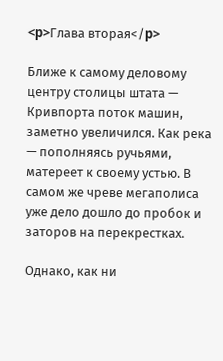<p>Глава вторая</p>

Ближе к самому деловому центру столицы штата — Кривпорта поток машин, заметно увеличился. Как река — пополняясь ручьями, матереет к своему устью. В самом же чреве мегаполиса уже дело дошло до пробок и заторов на перекрестках.

Однако, как ни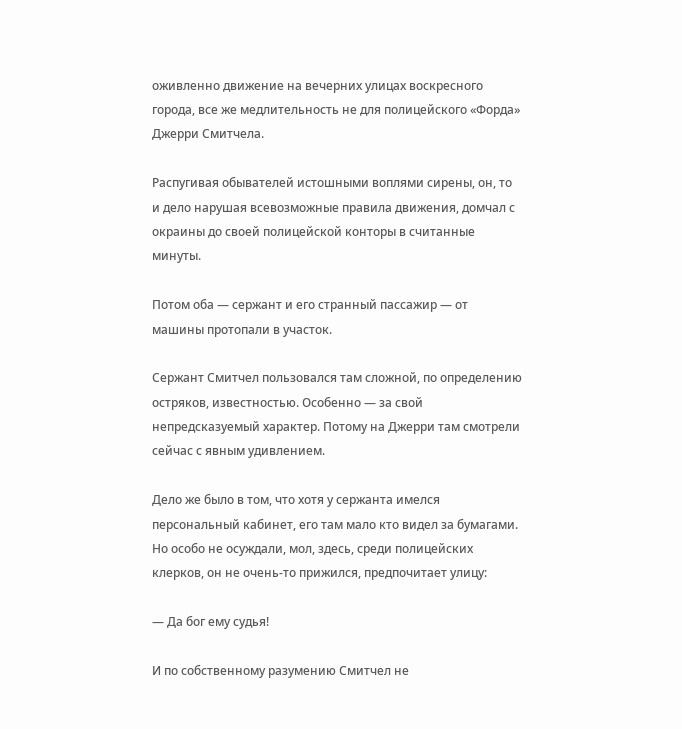оживленно движение на вечерних улицах воскресного города, все же медлительность не для полицейского «Форда» Джерри Смитчела.

Распугивая обывателей истошными воплями сирены, он, то и дело нарушая всевозможные правила движения, домчал с окраины до своей полицейской конторы в считанные минуты.

Потом оба — сержант и его странный пассажир — от машины протопали в участок.

Сержант Смитчел пользовался там сложной, по определению остряков, известностью. Особенно — за свой непредсказуемый характер. Потому на Джерри там смотрели сейчас с явным удивлением.

Дело же было в том, что хотя у сержанта имелся персональный кабинет, его там мало кто видел за бумагами. Но особо не осуждали, мол, здесь, среди полицейских клерков, он не очень-то прижился, предпочитает улицу:

— Да бог ему судья!

И по собственному разумению Смитчел не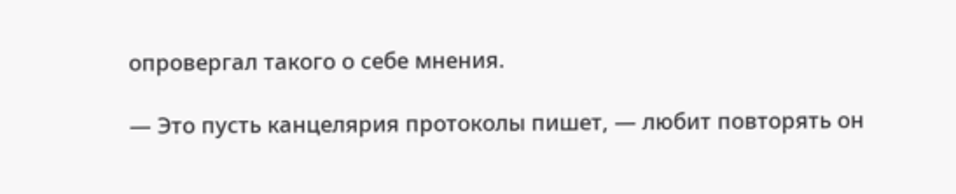опровергал такого о себе мнения.

— Это пусть канцелярия протоколы пишет, — любит повторять он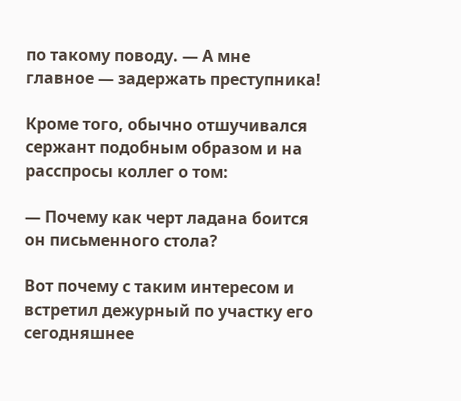по такому поводу. — А мне главное — задержать преступника!

Кроме того, обычно отшучивался сержант подобным образом и на расспросы коллег о том:

— Почему как черт ладана боится он письменного стола?

Вот почему с таким интересом и встретил дежурный по участку его сегодняшнее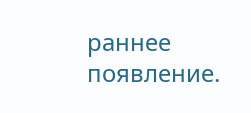раннее появление.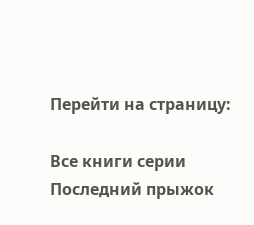Перейти на страницу:

Все книги серии Последний прыжок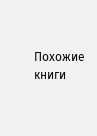Похожие книги